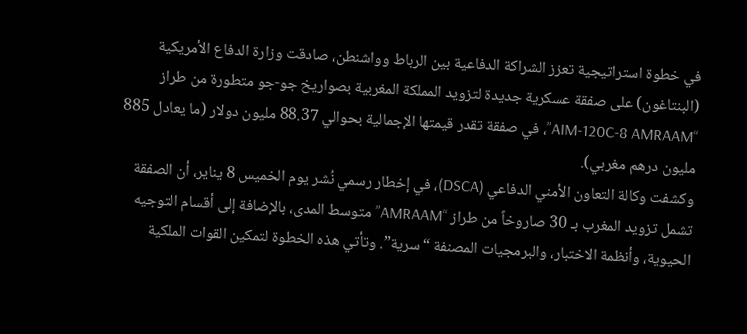في خطوة استراتيجية تعزز الشراكة الدفاعية بين الرباط وواشنطن، صادقت وزارة الدفاع الأمريكية (البنتاغون) على صفقة عسكرية جديدة لتزويد المملكة المغربية بصواريخ جو-جو متطورة من طراز “AIM-120C-8 AMRAAM”، في صفقة تقدر قيمتها الإجمالية بحوالي 88.37 مليون دولار (ما يعادل 885 مليون درهم مغربي).
وكشفت وكالة التعاون الأمني الدفاعي (DSCA)، في إخطار رسمي نُشر يوم الخميس 8 يناير، أن الصفقة تشمل تزويد المغرب بـ 30 صاروخاً من طراز “AMRAAM” متوسط المدى، بالإضافة إلى أقسام التوجيه الحيوية، وأنظمة الاختبار، والبرمجيات المصنفة “سرية”. وتأتي هذه الخطوة لتمكين القوات الملكية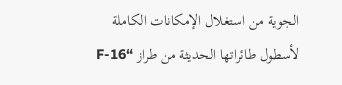الجوية من استغلال الإمكانات الكاملة لأسطول طائراتها الحديثة من طراز “F-16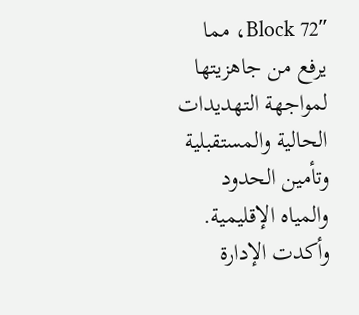Block 72″، مما يرفع من جاهزيتها لمواجهة التهديدات الحالية والمستقبلية وتأمين الحدود والمياه الإقليمية.
وأكدت الإدارة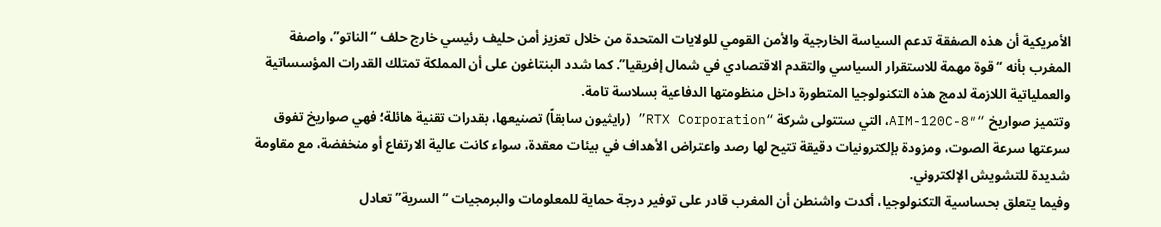الأمريكية أن هذه الصفقة تدعم السياسة الخارجية والأمن القومي للولايات المتحدة من خلال تعزيز أمن حليف رئيسي خارج حلف “الناتو”، واصفة المغرب بأنه “قوة مهمة للاستقرار السياسي والتقدم الاقتصادي في شمال إفريقيا”. كما شدد البنتاغون على أن المملكة تمتلك القدرات المؤسساتية والعملياتية اللازمة لدمج هذه التكنولوجيا المتطورة داخل منظومتها الدفاعية بسلاسة تامة.
وتتميز صواريخ “AIM-120C-8″، التي ستتولى شركة “RTX Corporation” (رايثيون سابقاً) تصنيعها، بقدرات تقنية هائلة؛ فهي صواريخ تفوق سرعتها سرعة الصوت، ومزودة بإلكترونيات دقيقة تتيح لها رصد واعتراض الأهداف في بيئات معقدة، سواء كانت عالية الارتفاع أو منخفضة، مع مقاومة شديدة للتشويش الإلكتروني.
وفيما يتعلق بحساسية التكنولوجيا، أكدت واشنطن أن المغرب قادر على توفير درجة حماية للمعلومات والبرمجيات “السرية” تعادل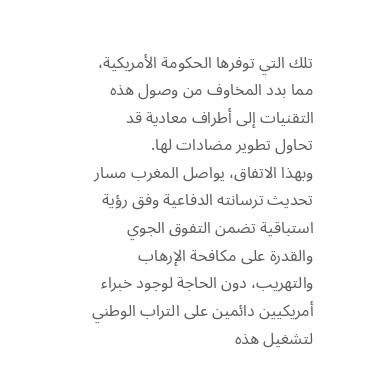تلك التي توفرها الحكومة الأمريكية، مما بدد المخاوف من وصول هذه التقنيات إلى أطراف معادية قد تحاول تطوير مضادات لها.
وبهذا الاتفاق، يواصل المغرب مسار تحديث ترسانته الدفاعية وفق رؤية استباقية تضمن التفوق الجوي والقدرة على مكافحة الإرهاب والتهريب، دون الحاجة لوجود خبراء أمريكيين دائمين على التراب الوطني لتشغيل هذه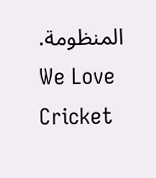المنظومة.
We Love Cricket